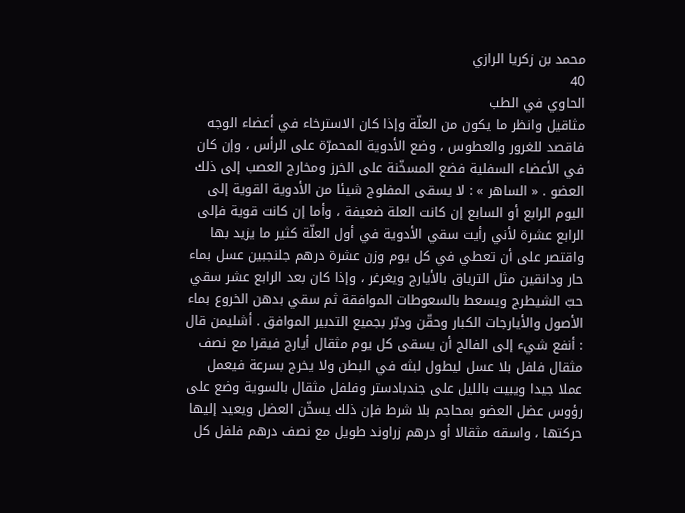محمد بن زكريا الرازي
40
الحاوي في الطب
مثاقيل وانظر ما يكون من العلّة وإذا كان الاسترخاء في أعضاء الوجه فاقصد للغرور والعطوس ، وضع الأدوية المحمرّة على الرأس ، وإن كان في الأعضاء السفلية فضع المسخّنة على الخرز ومخارج العصب إلى ذلك العضو . « الساهر » : لا يسقى المفلوج شيئا من الأدوية القوية إلى اليوم الرابع أو السابع إن كانت العلة ضعيفة ، وأما إن كانت قوية فإلى الرابع عشرة لأني رأيت سقي الأدوية في أول العلّة كثير ما يزيد بها واقتصر على أن تعطي في كل يوم وزن عشرة درهم جلنجبين عسل بماء حار ودانقين مثل الترياق بالأيارج ويغرغر ، وإذا كان بعد الرابع عشر سقي حبّ الشيطرج ويسعط بالسعوطات الموافقة ثم سقي بدهن الخروع بماء الأصول والأيارجات الكبار وحقّن ودبّر بجميع التدبير الموافق . أشليمن قال : أنفع شيء إلى الفالج أن يسقى كل يوم مثقال أيارج فيقرا مع نصف مثقال فلفل بلا عسل ليطول لبثه في البطن ولا يخرج بسرعة فيعمل عملا جيدا ويبيت بالليل على جندبادستر وفلفل مثقال بالسوية وضع على رؤوس عضل العضو بمحاجم بلا شرط فإن ذلك يسخّن العضل ويعيد إليها حركتها ، واسقه مثقالا أو درهم زراوند طويل مع نصف درهم فلفل كل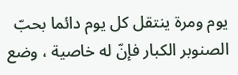يوم ومرة ينتقل كل يوم دائما بحبّ الصنوبر الكبار فإنّ له خاصية ، وضع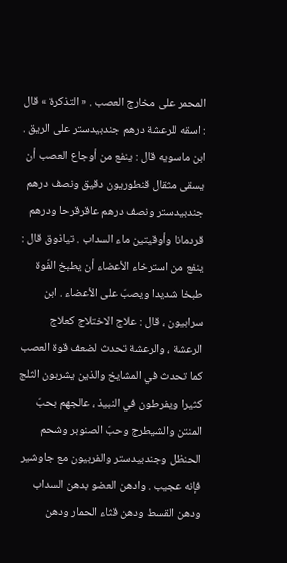المحمر على مخارج العصب . « التذكرة » قال : اسقه للرعشة درهم جندبيدستر على الريق . ابن ماسويه قال : ينفع من أوجاع العصب أن يسقى مثقال قنطوريون دقيق ونصف درهم جندبيدستر ونصف درهم عاقرقرحا ودرهم قردمانا وأوقيتين ماء السداب . تياذوق قال : ينفع من استرخاء الأعضاء أن يطبخ الفّوة طبخا شديدا ويصبّ على الأعضاء . ابن سرابيون ، قال : علاج الاختلاج كعلاج الرعشة ، والرعشة تحدث لضعف قوة العصب كما تحدث في المشايخ والذين يشربون الثلج كثيرا ويفرطون في النبيذ ، عالجهم بحبّ المنتن والشيطرج وحبّ الصنوبر وشحم الحنظل وجندبيدستر والفربيون مع جاوشير فإنه عجيب . وادهن العضو بدهن السداب ودهن القسط ودهن قثاء الحمار ودهن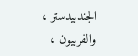الجندبيدستر ، والفربيون ،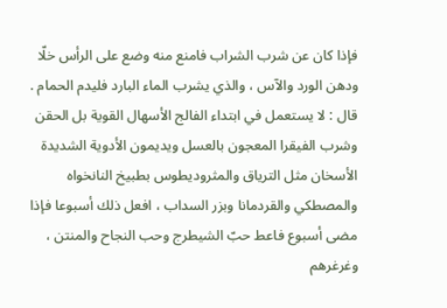فإذا كان عن شرب الشراب فامنع منه وضع على الرأس خلّا ودهن الورد والآس ، والذي يشرب الماء البارد فليدم الحمام . قال : لا يستعمل في ابتداء الفالج الأسهال القوية بل الحقن وشرب الفيقرا المعجون بالعسل ويديمون الأدوية الشديدة الأسخان مثل الترياق والمثروديطوس بطبيخ النانخواه والمصطكي والقردمانا وبزر السداب ، افعل ذلك أسبوعا فإذا مضى أسبوع فاعط حبّ الشيطرج وحب النجاح والمنتن ، وغرغرهم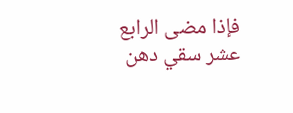فإذا مضى الرابع عشر سقي دهن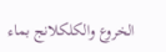الخروع والكلكلانج بماء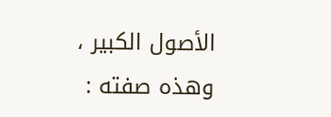الأصول الكبير ، وهذه صفته :